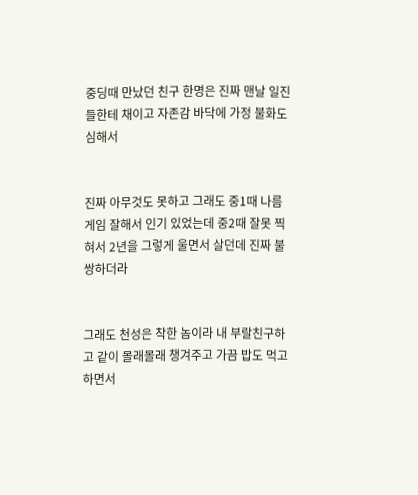중딩때 만났던 친구 한명은 진짜 맨날 일진들한테 채이고 자존감 바닥에 가정 불화도 심해서


진짜 아무것도 못하고 그래도 중1때 나름 게임 잘해서 인기 있었는데 중2때 잘못 찍혀서 2년을 그렇게 울면서 살던데 진짜 불쌍하더라


그래도 천성은 착한 놈이라 내 부랄친구하고 같이 몰래몰래 챙겨주고 가끔 밥도 먹고하면서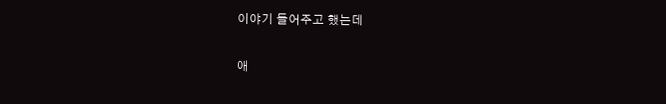이야기 들어주고 했는데

애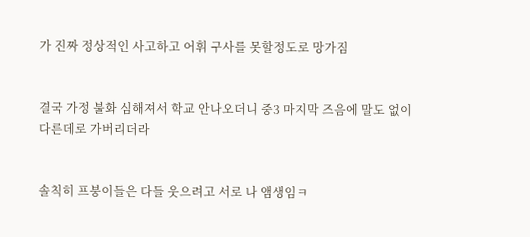가 진짜 정상적인 사고하고 어휘 구사를 못할정도로 망가짐


결국 가정 불화 심해져서 학교 안나오더니 중3 마지막 즈음에 말도 없이 다른데로 가버리더라


솔칙히 프붕이들은 다들 웃으려고 서로 나 앰생임ㅋ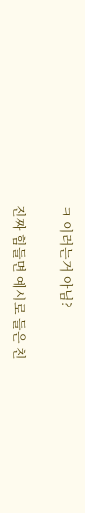ㅋ 이러는거 아님?

진짜 힘들면 예시로 들은 친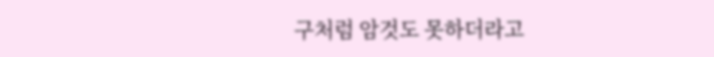구처럼 암것도 못하더라고